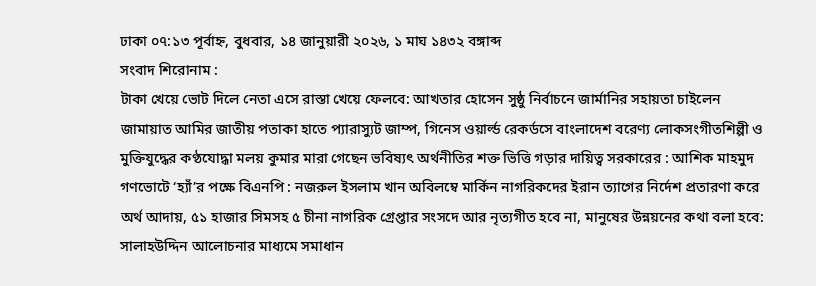ঢাকা ০৭:১৩ পূর্বাহ্ন, বুধবার, ১৪ জানুয়ারী ২০২৬, ১ মাঘ ১৪৩২ বঙ্গাব্দ
সংবাদ শিরোনাম :
টাকা খেয়ে ভোট দিলে নেতা এসে রাস্তা খেয়ে ফেলবে: আখতার হোসেন সুষ্ঠু নির্বাচনে জার্মানির সহায়তা চাইলেন জামায়াত আমির জাতীয় পতাকা হাতে প্যারাস্যুট জাম্প, গিনেস ওয়ার্ল্ড রেকর্ডসে বাংলাদেশ বরেণ্য লোকসংগীতশিল্পী ও মুক্তিযুদ্ধের কণ্ঠযোদ্ধা মলয় কুমার মারা গেছেন ভবিষ্যৎ অর্থনীতির শক্ত ভিত্তি গড়ার দায়িত্ব সরকারের : আশিক মাহমুদ গণভোটে ‘হ্যাঁ’র পক্ষে বিএনপি : নজরুল ইসলাম খান অবিলম্বে মার্কিন নাগরিকদের ইরান ত্যাগের নির্দেশ প্রতারণা করে অর্থ আদায়, ৫১ হাজার সিমসহ ৫ চীনা নাগরিক গ্রেপ্তার সংসদে আর নৃত্যগীত হবে না, মানুষের উন্নয়নের কথা বলা হবে: সালাহউদ্দিন আলোচনার মাধ্যমে সমাধান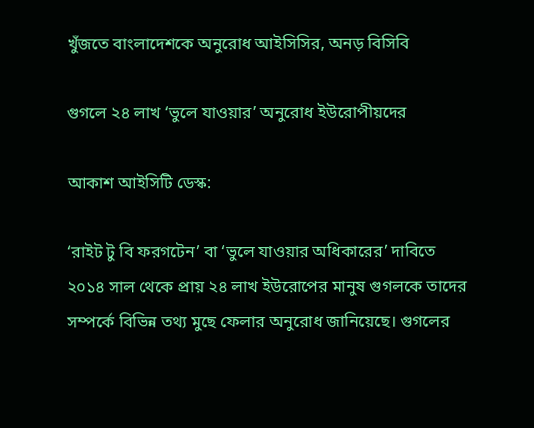খুঁজতে বাংলাদেশকে অনুরোধ আইসিসির, অনড় বিসিবি

গুগলে ২৪ লাখ ‘ভুলে যাওয়ার’ অনুরোধ ইউরোপীয়দের

আকাশ আইসিটি ডেস্ক:

‘রাইট টু বি ফরগটেন’ বা ‘ভুলে যাওয়ার অধিকারের’ দাবিতে ২০১৪ সাল থেকে প্রায় ২৪ লাখ ইউরোপের মানুষ গুগলকে তাদের সম্পর্কে বিভিন্ন তথ্য মুছে ফেলার অনুরোধ জানিয়েছে। গুগলের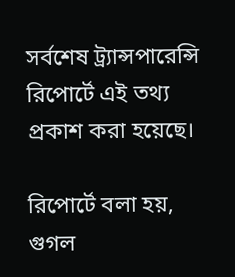সর্বশেষ ট্র্যান্সপারেন্সি রিপোর্টে এই তথ্য প্রকাশ করা হয়েছে।

রিপোর্টে বলা হয়, গুগল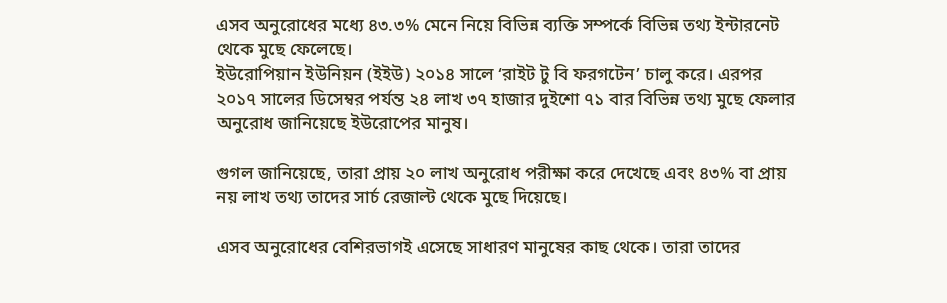এসব অনুরোধের মধ্যে ৪৩.৩% মেনে নিয়ে বিভিন্ন ব্যক্তি সম্পর্কে বিভিন্ন তথ্য ইন্টারনেট থেকে মুছে ফেলেছে।
ইউরোপিয়ান ইউনিয়ন (ইইউ) ২০১৪ সালে ‘রাইট টু বি ফরগটেন’ চালু করে। এরপর ২০১৭ সালের ডিসেম্বর পর্যন্ত ২৪ লাখ ৩৭ হাজার দুইশো ৭১ বার বিভিন্ন তথ্য মুছে ফেলার অনুরোধ জানিয়েছে ইউরোপের মানুষ।

গুগল জানিয়েছে, তারা প্রায় ২০ লাখ অনুরোধ পরীক্ষা করে দেখেছে এবং ৪৩% বা প্রায় নয় লাখ তথ্য তাদের সার্চ রেজাল্ট থেকে মুছে দিয়েছে।

এসব অনুরোধের বেশিরভাগই এসেছে সাধারণ মানুষের কাছ থেকে। তারা তাদের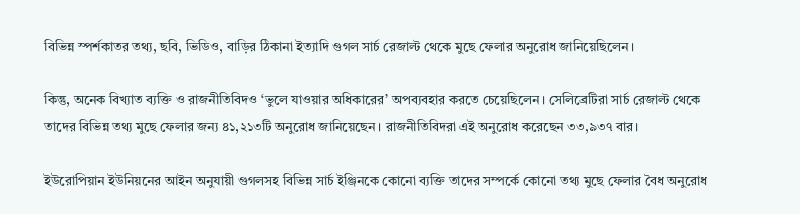বিভিন্ন স্পর্শকাতর তথ্য, ছবি, ভিডিও, বাড়ির ঠিকানা ইত্যাদি গুগল সার্চ রেজাল্ট থেকে মুছে ফেলার অনুরোধ জানিয়েছিলেন।

কিন্তু, অনেক বিখ্যাত ব্যক্তি ও রাজনীতিবিদও ‘ভুলে যাওয়ার অধিকারের’ অপব্যবহার করতে চেয়েছিলেন। সেলিব্রেটিরা সার্চ রেজাল্ট থেকে তাদের বিভিন্ন তথ্য মুছে ফেলার জন্য ৪১,২১৩টি অনুরোধ জানিয়েছেন। রাজনীতিবিদরা এই অনুরোধ করেছেন ৩৩,৯৩৭ বার।

ইউরোপিয়ান ইউনিয়নের আইন অনুযায়ী গুগলসহ বিভিন্ন সার্চ ইঞ্জিনকে কোনো ব্যক্তি তাদের সম্পর্কে কোনো তথ্য মুছে ফেলার বৈধ অনুরোধ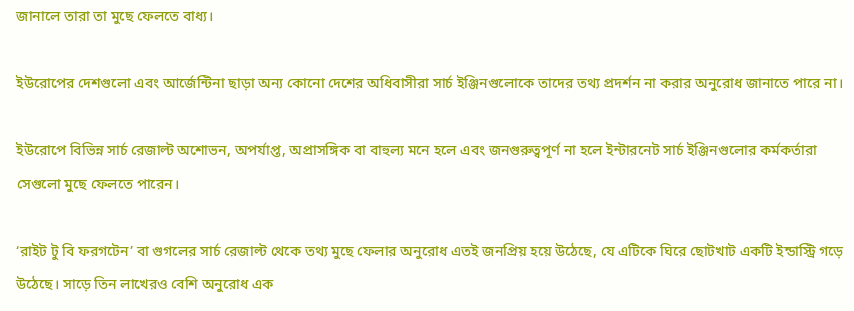জানালে তারা তা মুছে ফেলতে বাধ্য।

ইউরোপের দেশগুলো এবং আর্জেন্টিনা ছাড়া অন্য কোনো দেশের অধিবাসীরা সার্চ ইঞ্জিনগুলোকে তাদের তথ্য প্রদর্শন না করার অনুরোধ জানাতে পারে না।

ইউরোপে বিভিন্ন সার্চ রেজাল্ট অশোভন, অপর্যাপ্ত, অপ্রাসঙ্গিক বা বাহুল্য মনে হলে এবং জনগুরুত্বপূর্ণ না হলে ইন্টারনেট সার্চ ইঞ্জিনগুলোর কর্মকর্তারা সেগুলো মুছে ফেলতে পারেন।

‘রাইট টু বি ফরগটেন’ বা গুগলের সার্চ রেজাল্ট থেকে তথ্য মুছে ফেলার অনুরোধ এতই জনপ্রিয় হয়ে উঠেছে, যে এটিকে ঘিরে ছোটখাট একটি ইন্ডাস্ট্রি গড়ে উঠেছে। সাড়ে তিন লাখেরও বেশি অনুরোধ এক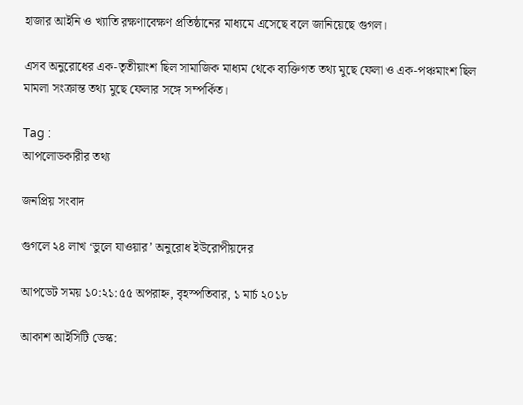হাজার আইনি ও খ্যাতি রক্ষণাবেক্ষণ প্রতিষ্ঠানের মাধ্যমে এসেছে বলে জানিয়েছে গুগল।

এসব অনুরোধের এক-তৃতীয়াংশ ছিল সামাজিক মাধ্যম থেকে ব্যক্তিগত তথ্য মুছে ফেলা ও এক-পঞ্চমাংশ ছিল মামলা সংক্রান্ত তথ্য মুছে ফেলার সঙ্গে সম্পর্কিত।

Tag :
আপলোডকারীর তথ্য

জনপ্রিয় সংবাদ

গুগলে ২৪ লাখ ‘ভুলে যাওয়ার’ অনুরোধ ইউরোপীয়দের

আপডেট সময় ১০:২১:৫৫ অপরাহ্ন, বৃহস্পতিবার, ১ মার্চ ২০১৮

আকাশ আইসিটি ডেস্ক: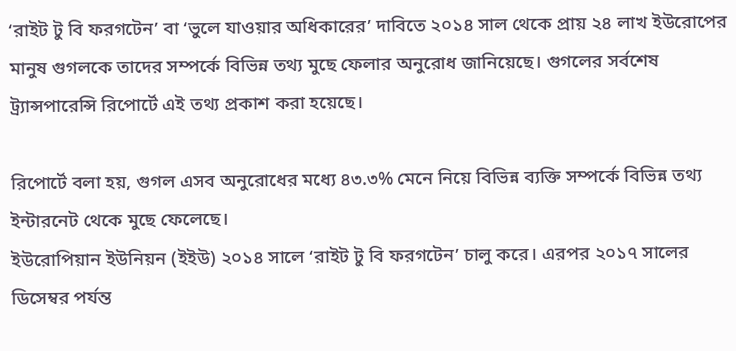‘রাইট টু বি ফরগটেন’ বা ‘ভুলে যাওয়ার অধিকারের’ দাবিতে ২০১৪ সাল থেকে প্রায় ২৪ লাখ ইউরোপের মানুষ গুগলকে তাদের সম্পর্কে বিভিন্ন তথ্য মুছে ফেলার অনুরোধ জানিয়েছে। গুগলের সর্বশেষ ট্র্যান্সপারেন্সি রিপোর্টে এই তথ্য প্রকাশ করা হয়েছে।

রিপোর্টে বলা হয়, গুগল এসব অনুরোধের মধ্যে ৪৩.৩% মেনে নিয়ে বিভিন্ন ব্যক্তি সম্পর্কে বিভিন্ন তথ্য ইন্টারনেট থেকে মুছে ফেলেছে।
ইউরোপিয়ান ইউনিয়ন (ইইউ) ২০১৪ সালে ‘রাইট টু বি ফরগটেন’ চালু করে। এরপর ২০১৭ সালের ডিসেম্বর পর্যন্ত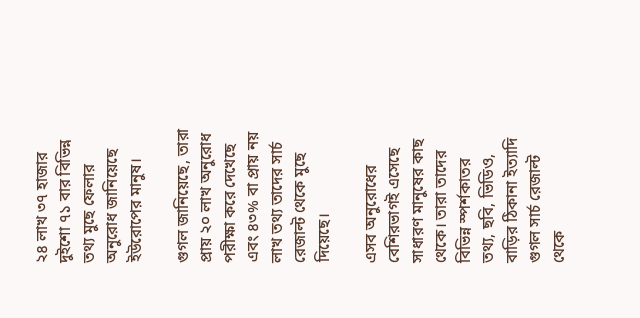২৪ লাখ ৩৭ হাজার দুইশো ৭১ বার বিভিন্ন তথ্য মুছে ফেলার অনুরোধ জানিয়েছে ইউরোপের মানুষ।

গুগল জানিয়েছে, তারা প্রায় ২০ লাখ অনুরোধ পরীক্ষা করে দেখেছে এবং ৪৩% বা প্রায় নয় লাখ তথ্য তাদের সার্চ রেজাল্ট থেকে মুছে দিয়েছে।

এসব অনুরোধের বেশিরভাগই এসেছে সাধারণ মানুষের কাছ থেকে। তারা তাদের বিভিন্ন স্পর্শকাতর তথ্য, ছবি, ভিডিও, বাড়ির ঠিকানা ইত্যাদি গুগল সার্চ রেজাল্ট থেকে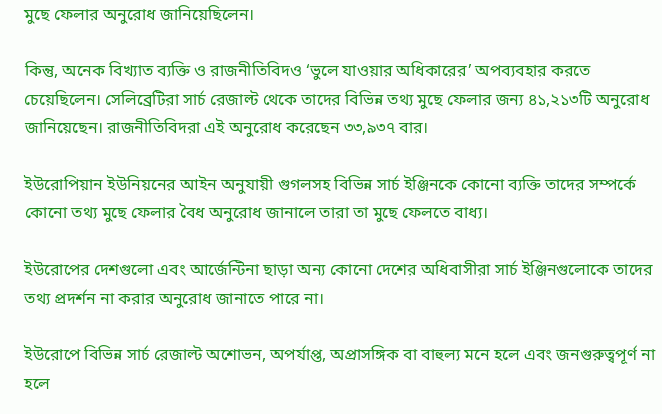মুছে ফেলার অনুরোধ জানিয়েছিলেন।

কিন্তু, অনেক বিখ্যাত ব্যক্তি ও রাজনীতিবিদও ‘ভুলে যাওয়ার অধিকারের’ অপব্যবহার করতে চেয়েছিলেন। সেলিব্রেটিরা সার্চ রেজাল্ট থেকে তাদের বিভিন্ন তথ্য মুছে ফেলার জন্য ৪১,২১৩টি অনুরোধ জানিয়েছেন। রাজনীতিবিদরা এই অনুরোধ করেছেন ৩৩,৯৩৭ বার।

ইউরোপিয়ান ইউনিয়নের আইন অনুযায়ী গুগলসহ বিভিন্ন সার্চ ইঞ্জিনকে কোনো ব্যক্তি তাদের সম্পর্কে কোনো তথ্য মুছে ফেলার বৈধ অনুরোধ জানালে তারা তা মুছে ফেলতে বাধ্য।

ইউরোপের দেশগুলো এবং আর্জেন্টিনা ছাড়া অন্য কোনো দেশের অধিবাসীরা সার্চ ইঞ্জিনগুলোকে তাদের তথ্য প্রদর্শন না করার অনুরোধ জানাতে পারে না।

ইউরোপে বিভিন্ন সার্চ রেজাল্ট অশোভন, অপর্যাপ্ত, অপ্রাসঙ্গিক বা বাহুল্য মনে হলে এবং জনগুরুত্বপূর্ণ না হলে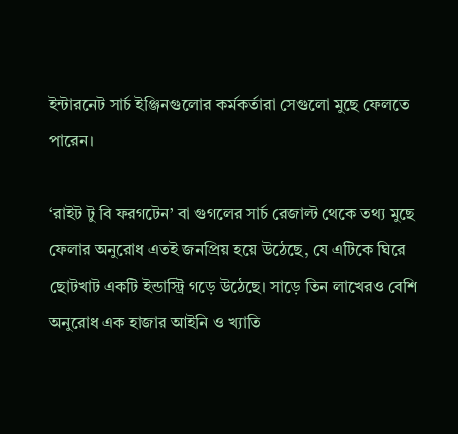ইন্টারনেট সার্চ ইঞ্জিনগুলোর কর্মকর্তারা সেগুলো মুছে ফেলতে পারেন।

‘রাইট টু বি ফরগটেন’ বা গুগলের সার্চ রেজাল্ট থেকে তথ্য মুছে ফেলার অনুরোধ এতই জনপ্রিয় হয়ে উঠেছে, যে এটিকে ঘিরে ছোটখাট একটি ইন্ডাস্ট্রি গড়ে উঠেছে। সাড়ে তিন লাখেরও বেশি অনুরোধ এক হাজার আইনি ও খ্যাতি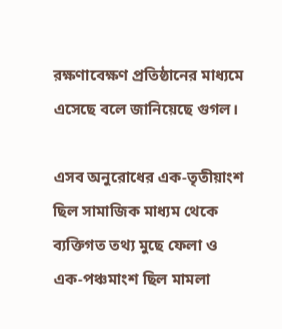রক্ষণাবেক্ষণ প্রতিষ্ঠানের মাধ্যমে এসেছে বলে জানিয়েছে গুগল।

এসব অনুরোধের এক-তৃতীয়াংশ ছিল সামাজিক মাধ্যম থেকে ব্যক্তিগত তথ্য মুছে ফেলা ও এক-পঞ্চমাংশ ছিল মামলা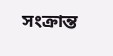সংক্রান্ত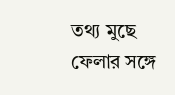তথ্য মুছে ফেলার সঙ্গে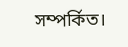সম্পর্কিত।